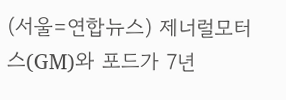(서울=연합뉴스) 제너럴모터스(GM)와 포드가 7년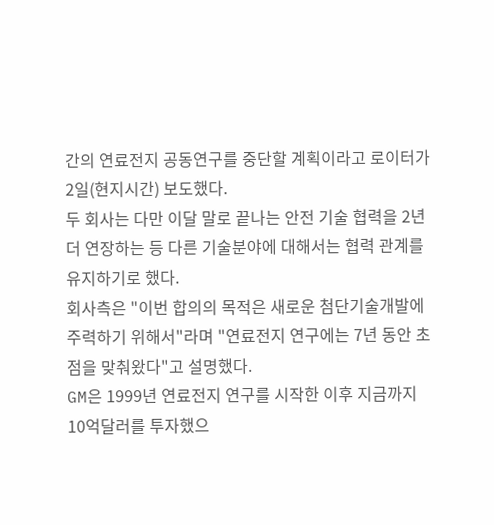간의 연료전지 공동연구를 중단할 계획이라고 로이터가 2일(현지시간) 보도했다.
두 회사는 다만 이달 말로 끝나는 안전 기술 협력을 2년 더 연장하는 등 다른 기술분야에 대해서는 협력 관계를 유지하기로 했다.
회사측은 "이번 합의의 목적은 새로운 첨단기술개발에 주력하기 위해서"라며 "연료전지 연구에는 7년 동안 초점을 맞춰왔다"고 설명했다.
GM은 1999년 연료전지 연구를 시작한 이후 지금까지 10억달러를 투자했으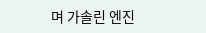며 가솔린 엔진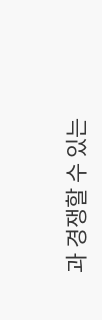과 경쟁할 수 있는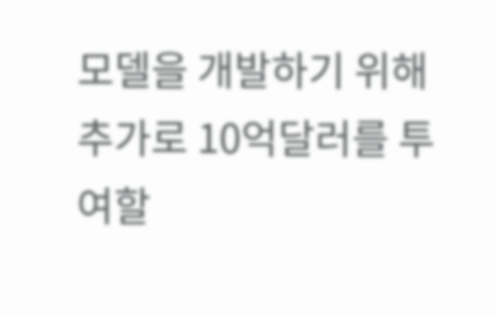모델을 개발하기 위해 추가로 10억달러를 투여할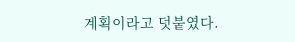계획이라고 덧붙였다.